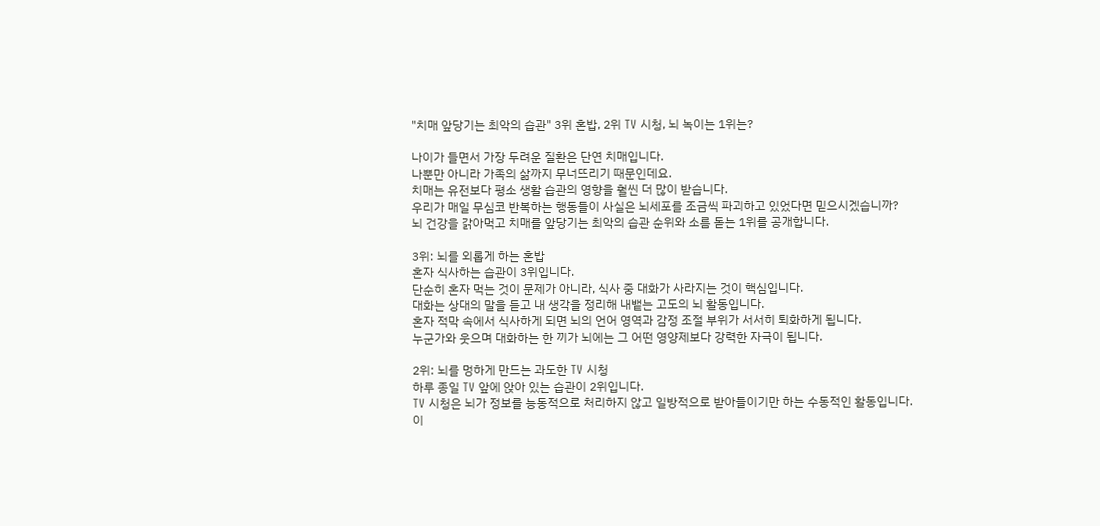"치매 앞당기는 최악의 습관" 3위 혼밥, 2위 TV 시청, 뇌 녹이는 1위는?

나이가 들면서 가장 두려운 질환은 단연 치매입니다.
나뿐만 아니라 가족의 삶까지 무너뜨리기 때문인데요.
치매는 유전보다 평소 생활 습관의 영향을 훨씬 더 많이 받습니다.
우리가 매일 무심코 반복하는 행동들이 사실은 뇌세포를 조금씩 파괴하고 있었다면 믿으시겠습니까?
뇌 건강을 갉아먹고 치매를 앞당기는 최악의 습관 순위와 소름 돋는 1위를 공개합니다.

3위: 뇌를 외롭게 하는 혼밥
혼자 식사하는 습관이 3위입니다.
단순히 혼자 먹는 것이 문제가 아니라, 식사 중 대화가 사라지는 것이 핵심입니다.
대화는 상대의 말을 듣고 내 생각을 정리해 내뱉는 고도의 뇌 활동입니다.
혼자 적막 속에서 식사하게 되면 뇌의 언어 영역과 감정 조절 부위가 서서히 퇴화하게 됩니다.
누군가와 웃으며 대화하는 한 끼가 뇌에는 그 어떤 영양제보다 강력한 자극이 됩니다.

2위: 뇌를 멍하게 만드는 과도한 TV 시청
하루 종일 TV 앞에 앉아 있는 습관이 2위입니다.
TV 시청은 뇌가 정보를 능동적으로 처리하지 않고 일방적으로 받아들이기만 하는 수동적인 활동입니다.
이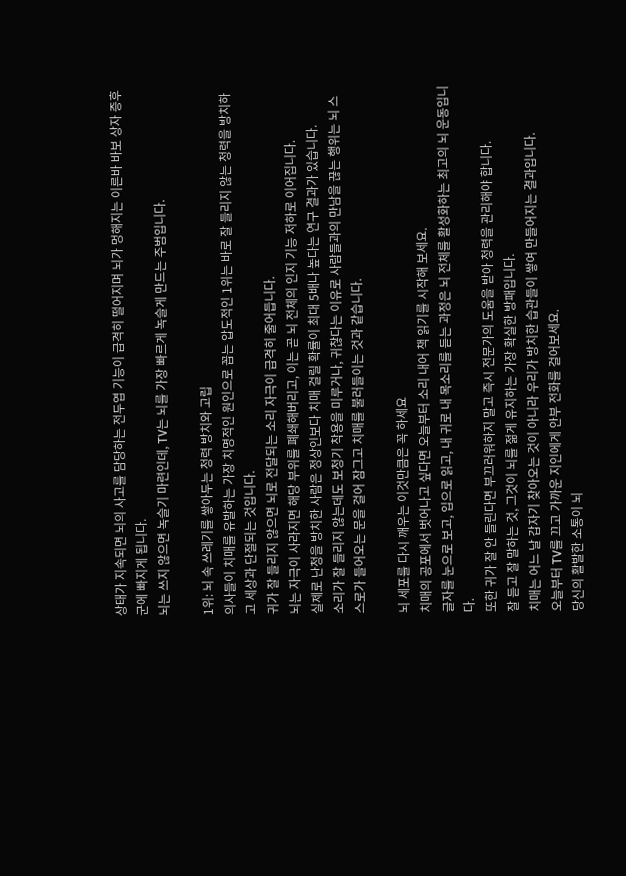상태가 지속되면 뇌의 사고를 담당하는 전두엽 기능이 급격히 떨어지며 뇌가 멍해지는 이른바 바보 상자 증후군에 빠지게 됩니다.
뇌는 쓰지 않으면 녹슬기 마련인데, TV는 뇌를 가장 빠르게 녹슬게 만드는 주범입니다.

1위: 뇌 속 쓰레기를 쌓아두는 청력 방치와 고립
의사들이 치매를 유발하는 가장 치명적인 원인으로 꼽는 압도적인 1위는 바로 잘 들리지 않는 청력을 방치하고 세상과 단절되는 것입니다.
귀가 잘 들리지 않으면 뇌로 전달되는 소리 자극이 급격히 줄어듭니다.
뇌는 자극이 사라지면 해당 부위를 폐쇄해버리고, 이는 곧 뇌 전체의 인지 기능 저하로 이어집니다.
실제로 난청을 방치한 사람은 정상인보다 치매 걸릴 확률이 최대 5배나 높다는 연구 결과가 있습니다.
소리가 잘 들리지 않는데도 보청기 착용을 미루거나, 귀찮다는 이유로 사람들과의 만남을 끊는 행위는 뇌 스스로가 들어오는 문을 걸어 잠그고 치매를 불러들이는 것과 같습니다.

뇌 세포를 다시 깨우는 이것만큼은 꼭 하세요
치매의 공포에서 벗어나고 싶다면 오늘부터 소리 내어 책 읽기를 시작해 보세요.
글자를 눈으로 보고, 입으로 읽고, 내 귀로 내 목소리를 듣는 과정은 뇌 전체를 활성화하는 최고의 뇌 운동입니다.
또한 귀가 잘 안 들린다면 부끄러워하지 말고 즉시 전문가의 도움을 받아 청력을 관리해야 합니다.
잘 듣고 잘 말하는 것, 그것이 뇌를 젊게 유지하는 가장 확실한 방패입니다.
치매는 어느 날 갑자기 찾아오는 것이 아니라 우리가 방치한 습관들이 쌓여 만들어지는 결과입니다.
오늘부터 TV를 끄고 가까운 지인에게 안부 전화를 걸어보세요.
당신의 활발한 소통이 뇌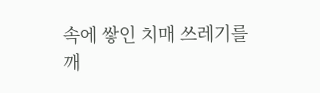속에 쌓인 치매 쓰레기를 깨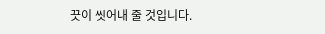끗이 씻어내 줄 것입니다.